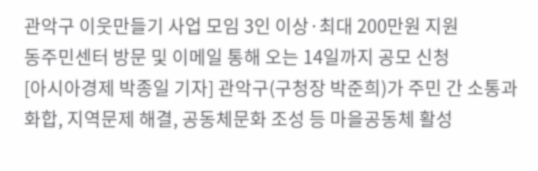관악구 이웃만들기 사업 모임 3인 이상·최대 200만원 지원
동주민센터 방문 및 이메일 통해 오는 14일까지 공모 신청
[아시아경제 박종일 기자] 관악구(구청장 박준희)가 주민 간 소통과 화합, 지역문제 해결, 공동체문화 조성 등 마을공동체 활성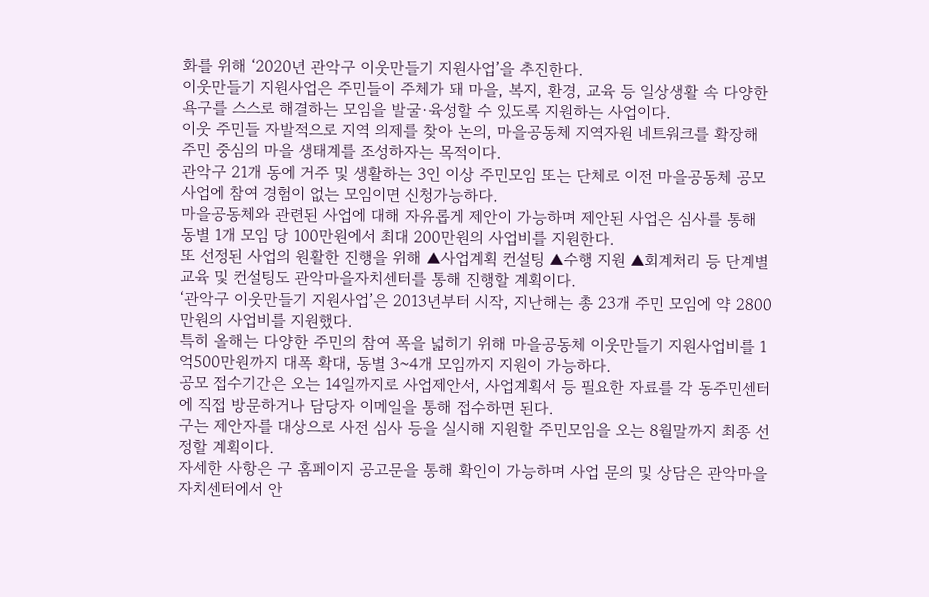화를 위해 ‘2020년 관악구 이웃만들기 지원사업’을 추진한다.
이웃만들기 지원사업은 주민들이 주체가 돼 마을, 복지, 환경, 교육 등 일상생활 속 다양한 욕구를 스스로 해결하는 모임을 발굴·육성할 수 있도록 지원하는 사업이다.
이웃 주민들 자발적으로 지역 의제를 찾아 논의, 마을공동체 지역자원 네트워크를 확장해 주민 중심의 마을 생태계를 조성하자는 목적이다.
관악구 21개 동에 거주 및 생활하는 3인 이상 주민모임 또는 단체로 이전 마을공동체 공모사업에 참여 경험이 없는 모임이면 신청가능하다.
마을공동체와 관련된 사업에 대해 자유롭게 제안이 가능하며 제안된 사업은 심사를 통해 동별 1개 모임 당 100만원에서 최대 200만원의 사업비를 지원한다.
또 선정된 사업의 원활한 진행을 위해 ▲사업계획 컨설팅 ▲수행 지원 ▲회계처리 등 단계별 교육 및 컨설팅도 관악마을자치센터를 통해 진행할 계획이다.
‘관악구 이웃만들기 지원사업’은 2013년부터 시작, 지난해는 총 23개 주민 모임에 약 2800만원의 사업비를 지원했다.
특히 올해는 다양한 주민의 참여 폭을 넓히기 위해 마을공동체 이웃만들기 지원사업비를 1억500만원까지 대폭 확대, 동별 3~4개 모임까지 지원이 가능하다.
공모 접수기간은 오는 14일까지로 사업제안서, 사업계획서 등 필요한 자료를 각 동주민센터에 직접 방문하거나 담당자 이메일을 통해 접수하면 된다.
구는 제안자를 대상으로 사전 심사 등을 실시해 지원할 주민모임을 오는 8월말까지 최종 선정할 계획이다.
자세한 사항은 구 홈페이지 공고문을 통해 확인이 가능하며 사업 문의 및 상담은 관악마을자치센터에서 안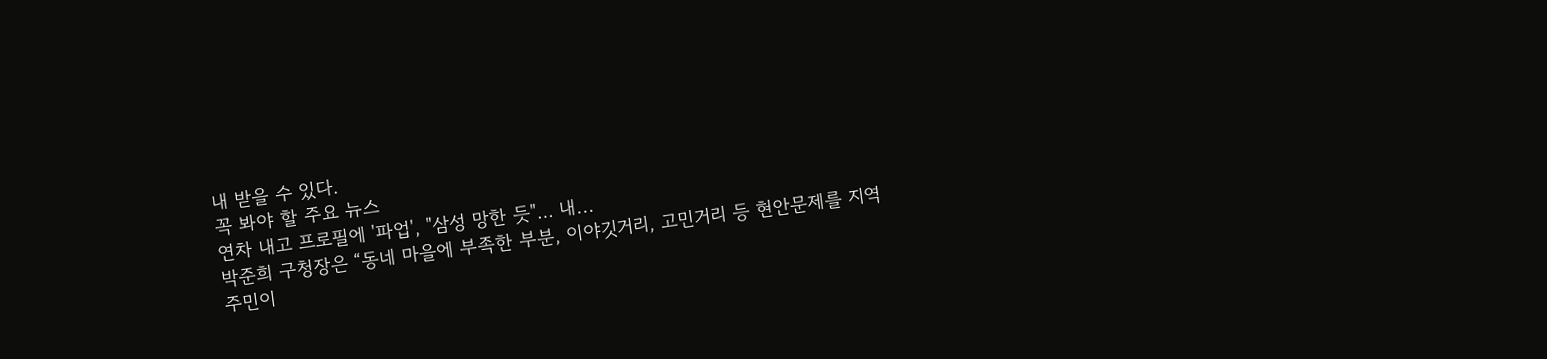내 받을 수 있다.
꼭 봐야 할 주요 뉴스
연차 내고 프로필에 '파업', "삼성 망한 듯"… 내...
박준희 구청장은 “동네 마을에 부족한 부분, 이야깃거리, 고민거리 등 현안문제를 지역주민이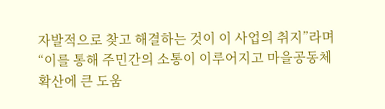자발적으로 찾고 해결하는 것이 이 사업의 취지”라며 “이를 통해 주민간의 소통이 이루어지고 마을공동체 확산에 큰 도움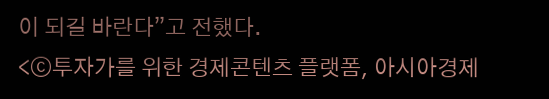이 되길 바란다”고 전했다.
<ⓒ투자가를 위한 경제콘텐츠 플랫폼, 아시아경제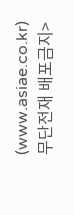(www.asiae.co.kr) 무단전재 배포금지>